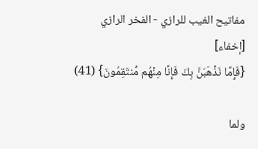مفاتيح الغيب للرازي - الفخر الرازي [إخفاء]
{فَإِمَّا نَذۡهَبَنَّ بِكَ فَإِنَّا مِنۡهُم مُّنتَقِمُونَ} (41)

ولما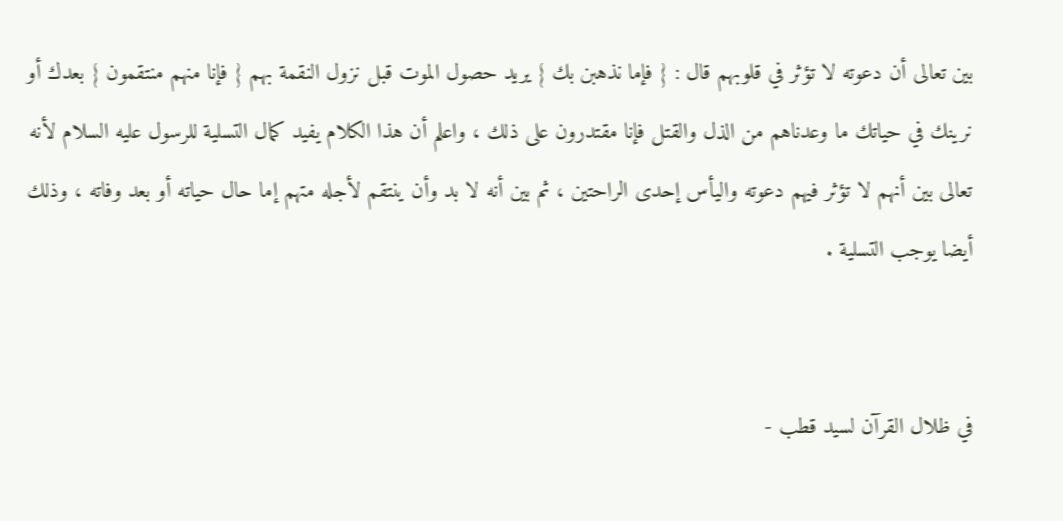بين تعالى أن دعوته لا تؤثر في قلوبهم قال : { فإما نذهبن بك } يريد حصول الموت قبل نزول النقمة بهم { فإنا منهم منتقمون } بعدك أو نرينك في حياتك ما وعدناهم من الذل والقتل فإنا مقتدرون على ذلك ، واعلم أن هذا الكلام يفيد كمال التسلية للرسول عليه السلام لأنه تعالى بين أنهم لا تؤثر فيهم دعوته واليأس إحدى الراحتين ، ثم بين أنه لا بد وأن ينتقم لأجله متهم إما حال حياته أو بعد وفاته ، وذلك أيضا يوجب التسلية .


في ظلال القرآن لسيد قطب -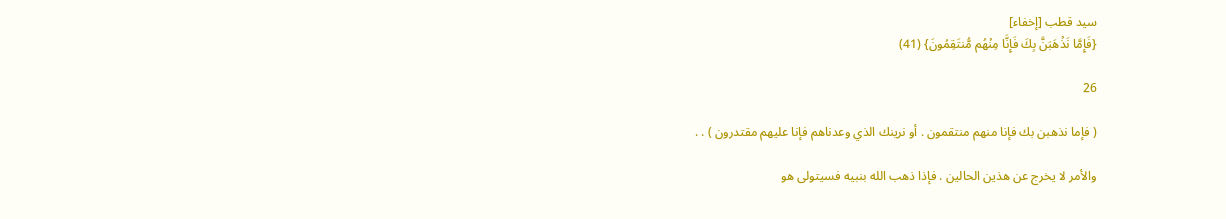سيد قطب [إخفاء]
{فَإِمَّا نَذۡهَبَنَّ بِكَ فَإِنَّا مِنۡهُم مُّنتَقِمُونَ} (41)

26

( فإما نذهبن بك فإنا منهم منتقمون . أو نرينك الذي وعدناهم فإنا عليهم مقتدرون ) . .

والأمر لا يخرج عن هذين الحالين . فإذا ذهب الله بنبيه فسيتولى هو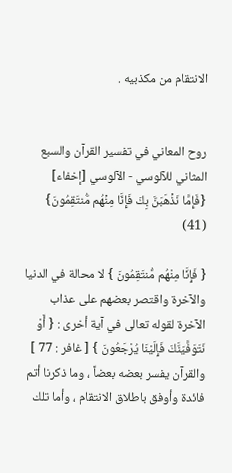الانتقام من مكذبيه .


روح المعاني في تفسير القرآن والسبع المثاني للآلوسي - الآلوسي [إخفاء]
{فَإِمَّا نَذۡهَبَنَّ بِكَ فَإِنَّا مِنۡهُم مُّنتَقِمُونَ} (41)

{ فَإِنَّا مِنْهُم مُّنتَقِمُونَ } لا محالة في الدنيا والآخرة واقتصر بعضهم على عذاب الآخرة لقوله تعالى في آية أخرى : { أَوْ نَتَوَفَّيَنَّكَ فَإِلَيْنَا يُرْجَعُونَ } [ غافر : 77 ] والقرآن يفسر بعضه بعضاً ، وما ذكرنا أتم فائدة وأوفق باطلاق الانتقام ، وأما تلك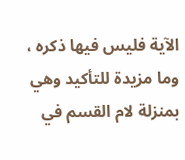الآية فليس فيها ذكره ، وما مزيدة للتأكيد وهي بمنزلة لام القسم في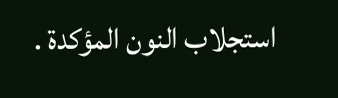استجلاب النون المؤكدة .